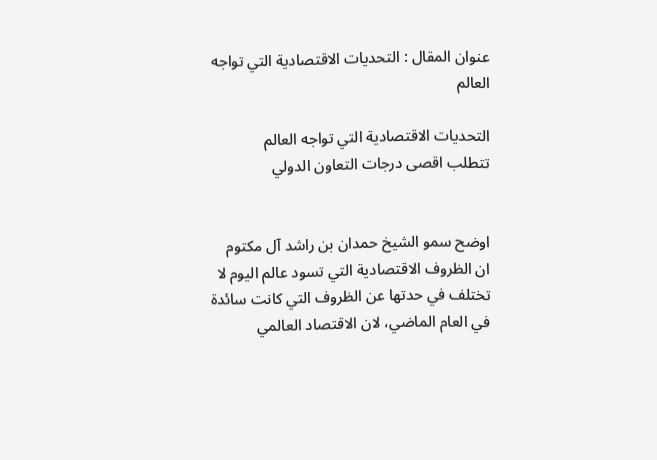عنوان المقال : التحديات الاقتصادية التي تواجه العالم

التحديات الاقتصادية التي تواجه العالم
تتطلب اقصى درجات التعاون الدولي


اوضح سمو الشيخ حمدان بن راشد آل مكتوم ان الظروف الاقتصادية التي تسود عالم اليوم لا تختلف في حدتها عن الظروف التي كانت سائدة في العام الماضي، لان الاقتصاد العالمي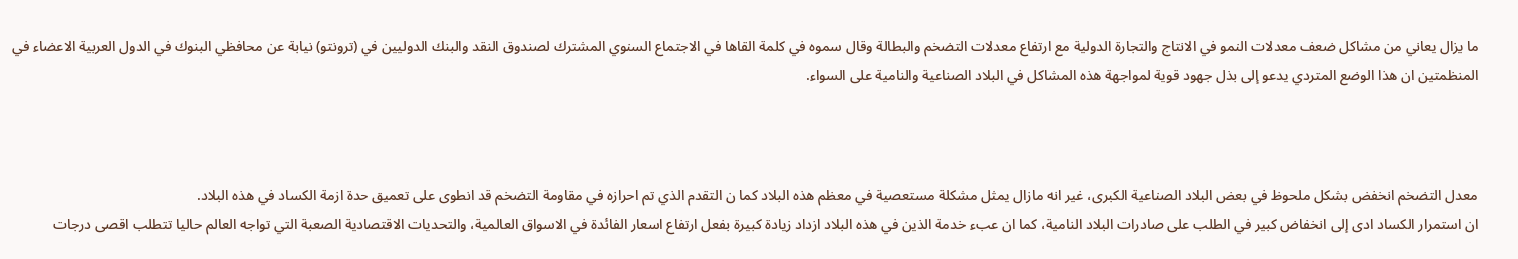ما يزال يعاني من مشاكل ضعف معدلات النمو في الانتاج والتجارة الدولية مع ارتفاع معدلات التضخم والبطالة وقال سموه في كلمة القاها في الاجتماع السنوي المشترك لصندوق النقد والبنك الدوليين في (ترونتو) نيابة عن محافظي البنوك في الدول العربية الاعضاء في المنظمتين ان هذا الوضع المتردي يدعو إلى بذل جهود قوية لمواجهة هذه المشاكل في البلاد الصناعية والنامية على السواء.



معدل التضخم انخفض بشكل ملحوظ في بعض البلاد الصناعية الكبرى، غير انه مازال يمثل مشكلة مستعصية في معظم هذه البلاد كما ن التقدم الذي تم احرازه في مقاومة التضخم قد انطوى على تعميق حدة ازمة الكساد في هذه البلاد.
ان استمرار الكساد ادى إلى انخفاض كبير في الطلب على صادرات البلاد النامية، كما ان عبء خدمة الذين في هذه البلاد ازداد زيادة كبيرة بفعل ارتفاع اسعار الفائدة في الاسواق العالمية، والتحديات الاقتصادية الصعبة التي تواجه العالم حاليا تتطلب اقصى درجات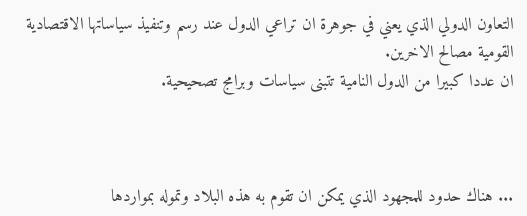التعاون الدولي الذي يعني في جوهرة ان تراعي الدول عند رسم وتنفيذ سياساتها الاقتصادية القومية مصالح الاخرين.
ان عددا كبيرا من الدول النامية تتبنى سياسات وبرامج تصحيحية.



... هناك حدود للمجهود الذي يمكن ان تقوم به هذه البلاد وتموله بمواردها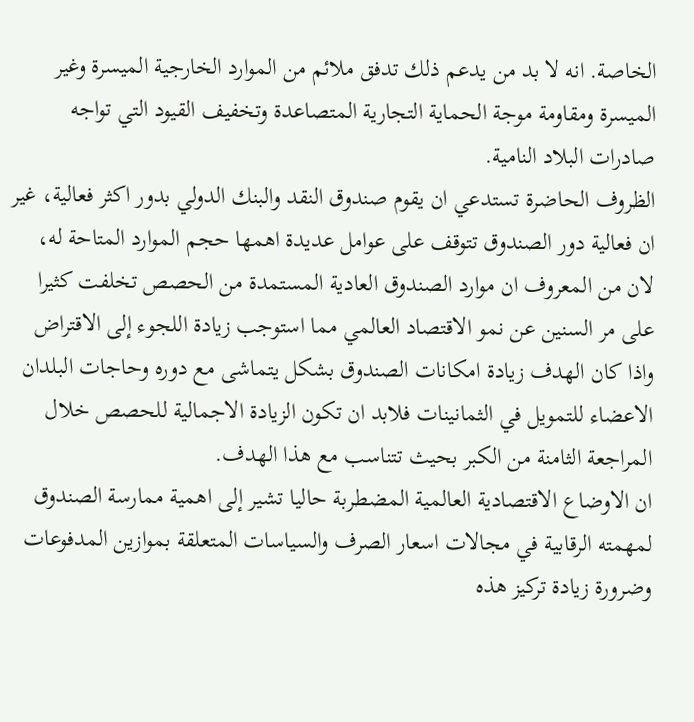الخاصة. انه لا بد من يدعم ذلك تدفق ملائم من الموارد الخارجية الميسرة وغير الميسرة ومقاومة موجة الحماية التجارية المتصاعدة وتخفيف القيود التي تواجه صادرات البلاد النامية.
الظروف الحاضرة تستدعي ان يقوم صندوق النقد والبنك الدولي بدور اكثر فعالية، غير ان فعالية دور الصندوق تتوقف على عوامل عديدة اهمها حجم الموارد المتاحة له، لان من المعروف ان موارد الصندوق العادية المستمدة من الحصص تخلفت كثيرا على مر السنين عن نمو الاقتصاد العالمي مما استوجب زيادة اللجوء إلى الاقتراض واذا كان الهدف زيادة امكانات الصندوق بشكل يتماشى مع دوره وحاجات البلدان الاعضاء للتمويل في الثمانينات فلابد ان تكون الزيادة الاجمالية للحصص خلال المراجعة الثامنة من الكبر بحيث تتناسب مع هذا الهدف.
ان الاوضاع الاقتصادية العالمية المضطربة حاليا تشير إلى اهمية ممارسة الصندوق لمهمته الرقابية في مجالات اسعار الصرف والسياسات المتعلقة بموازين المدفوعات وضرورة زيادة تركيز هذه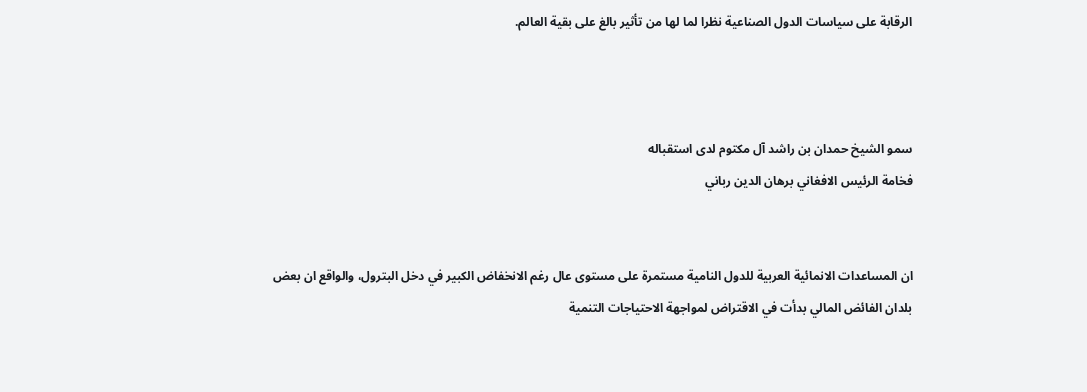الرقابة على سياسات الدول الصناعية نظرا لما لها من تأثير بالغ على بقية العالم.



سمو الشيخ حمدان بن راشد آل مكتوم لدى استقباله
فخامة الرئيس الافغاني برهان الدين رباني


ان المساعدات الانمائية العربية للدول النامية مستمرة على مستوى عال رغم الانخفاض الكبير في دخل البترول، والواقع ان بعض بلدان الفائض المالي بدأت في الاقتراض لمواجهة الاحتياجات التنمية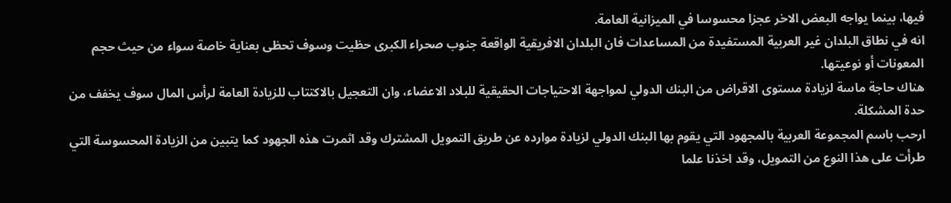فيها، بينما يواجه البعض الاخر عجزا محسوسا في الميزانية العامة.
انه في نطاق البلدان غير العربية المستفيدة من المساعدات فان البلدان الافريقية الواقعة جنوب صحراء الكبرى حظيت وسوف تحظى بعناية خاصة سواء من حيث حجم المعونات أو نوعيتها.
هناك حاجة ماسة لزيادة مستوى الاقراض من البنك الدولي لمواجهة الاحتياجات الحقيقية للبلاد الاعضاء، وان التعجيل بالاكتتاب للزيادة العامة لرأس المال سوف يخفف من حدة المشكلة.
ارحب باسم المجموعة العربية بالمجهود التي يقوم بها البنك الدولي لزيادة موارده عن طريق التمويل المشترك وقد اثمرت هذه الجهود كما يتبين من الزيادة المحسوسة التي طرأت على هذا النوع من التمويل، وقد اخذنا علما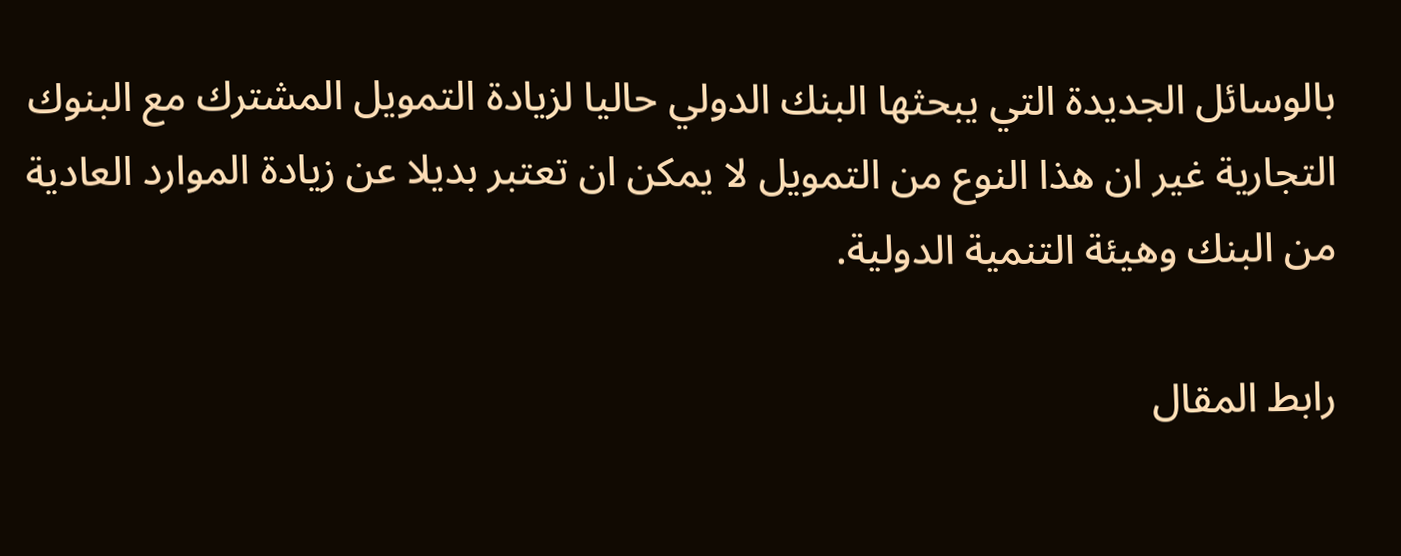بالوسائل الجديدة التي يبحثها البنك الدولي حاليا لزيادة التمويل المشترك مع البنوك التجارية غير ان هذا النوع من التمويل لا يمكن ان تعتبر بديلا عن زيادة الموارد العادية من البنك وهيئة التنمية الدولية.

رابط المقال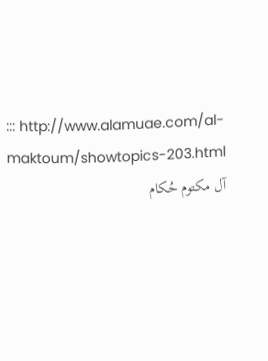::: http://www.alamuae.com/al-maktoum/showtopics-203.html
آل مكتوم حُكام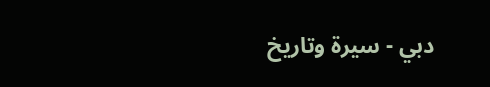دبي - سيرة وتاريخ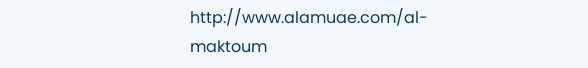http://www.alamuae.com/al-maktoum